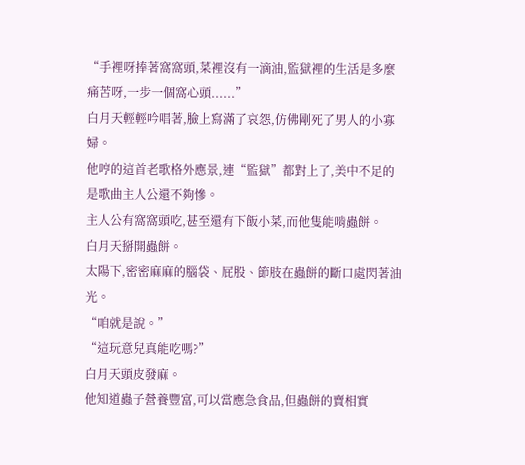“手裡呀捧著窩窩頭,菜裡沒有一滴油,監獄裡的生活是多麼痛苦呀,一步一個窩心頭......”
白月天輕輕吟唱著,臉上寫滿了哀怨,仿佛剛死了男人的小寡婦。
他哼的這首老歌格外應景,連“監獄”都對上了,美中不足的是歌曲主人公還不夠慘。
主人公有窩窩頭吃,甚至還有下飯小菜,而他隻能啃蟲餅。
白月天掰開蟲餅。
太陽下,密密麻麻的腦袋、屁股、節肢在蟲餅的斷口處閃著油光。
“咱就是說。”
“這玩意兒真能吃嗎?”
白月天頭皮發麻。
他知道蟲子營養豐富,可以當應急食品,但蟲餅的賣相實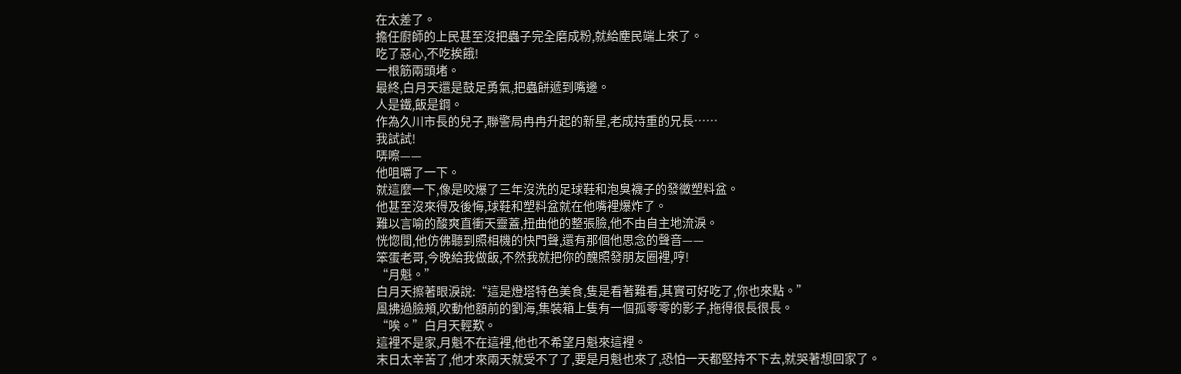在太差了。
擔任廚師的上民甚至沒把蟲子完全磨成粉,就給塵民端上來了。
吃了惡心,不吃挨餓!
一根筋兩頭堵。
最終,白月天還是鼓足勇氣,把蟲餅遞到嘴邊。
人是鐵,飯是鋼。
作為久川市長的兒子,聯警局冉冉升起的新星,老成持重的兄長……
我試試!
哢嚓——
他咀嚼了一下。
就這麼一下,像是咬爆了三年沒洗的足球鞋和泡臭襪子的發黴塑料盆。
他甚至沒來得及後悔,球鞋和塑料盆就在他嘴裡爆炸了。
難以言喻的酸爽直衝天靈蓋,扭曲他的整張臉,他不由自主地流淚。
恍惚間,他仿佛聽到照相機的快門聲,還有那個他思念的聲音——
笨蛋老哥,今晚給我做飯,不然我就把你的醜照發朋友圈裡,哼!
“月魁。”
白月天擦著眼淚說:“這是燈塔特色美食,隻是看著難看,其實可好吃了,你也來點。”
風拂過臉頰,吹動他額前的劉海,集裝箱上隻有一個孤零零的影子,拖得很長很長。
“唉。”白月天輕歎。
這裡不是家,月魁不在這裡,他也不希望月魁來這裡。
末日太辛苦了,他才來兩天就受不了了,要是月魁也來了,恐怕一天都堅持不下去,就哭著想回家了。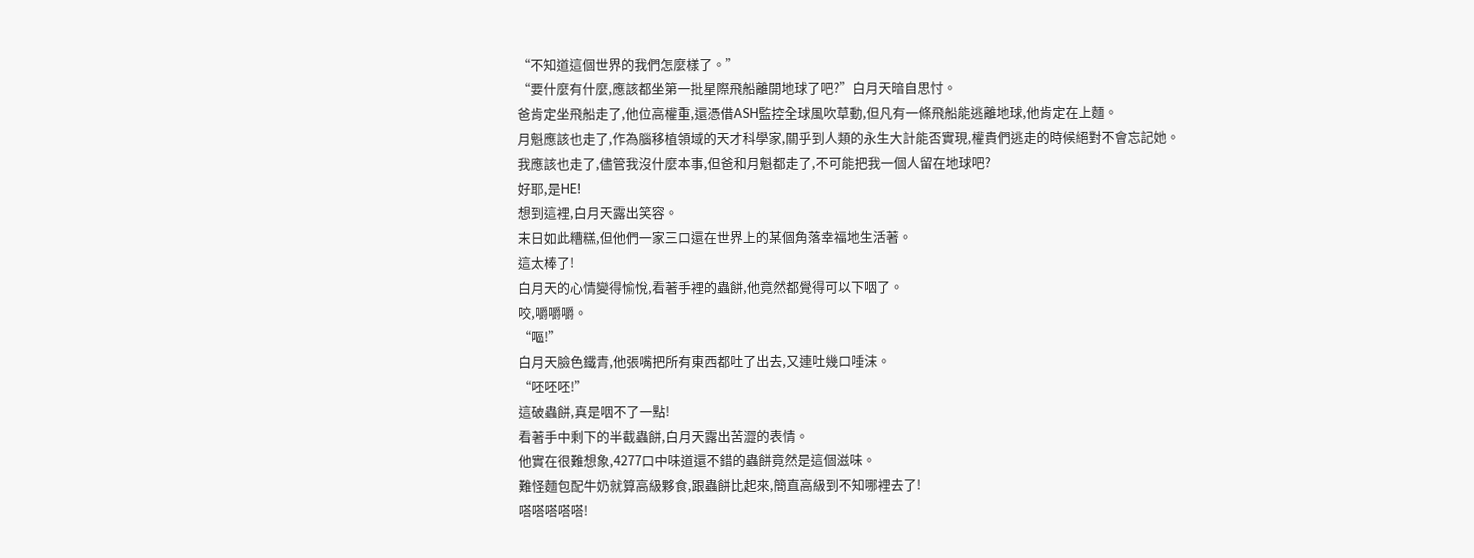“不知道這個世界的我們怎麼樣了。”
“要什麼有什麼,應該都坐第一批星際飛船離開地球了吧?”白月天暗自思忖。
爸肯定坐飛船走了,他位高權重,還憑借ASH監控全球風吹草動,但凡有一條飛船能逃離地球,他肯定在上麵。
月魁應該也走了,作為腦移植領域的天才科學家,關乎到人類的永生大計能否實現,權貴們逃走的時候絕對不會忘記她。
我應該也走了,儘管我沒什麼本事,但爸和月魁都走了,不可能把我一個人留在地球吧?
好耶,是HE!
想到這裡,白月天露出笑容。
末日如此糟糕,但他們一家三口還在世界上的某個角落幸福地生活著。
這太棒了!
白月天的心情變得愉悅,看著手裡的蟲餅,他竟然都覺得可以下咽了。
咬,嚼嚼嚼。
“嘔!”
白月天臉色鐵青,他張嘴把所有東西都吐了出去,又連吐幾口唾沫。
“呸呸呸!”
這破蟲餅,真是咽不了一點!
看著手中剩下的半截蟲餅,白月天露出苦澀的表情。
他實在很難想象,4277口中味道還不錯的蟲餅竟然是這個滋味。
難怪麵包配牛奶就算高級夥食,跟蟲餅比起來,簡直高級到不知哪裡去了!
嗒嗒嗒嗒嗒!